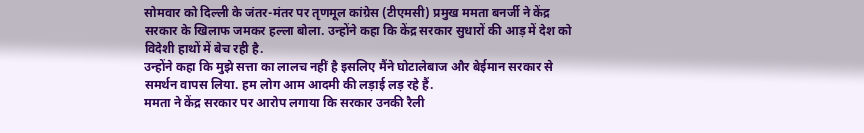सोमवार को दिल्ली के जंतर-मंतर पर तृणमूल कांग्रेस (टीएमसी) प्रमुख ममता बनर्जी ने केंद्र सरकार के खिलाफ जमकर हल्ला बोला. उन्होंने कहा कि केंद्र सरकार सुधारों की आड़ में देश को विदेशी हाथों में बेच रही है.
उन्होंने कहा कि मुझे सत्ता का लालच नहीं है इसलिए मैंने घोटालेबाज और बेईमान सरकार से समर्थन वापस लिया. हम लोग आम आदमी की लड़ाई लड़ रहे हैं.
ममता ने केंद्र सरकार पर आरोप लगाया कि सरकार उनकी रैली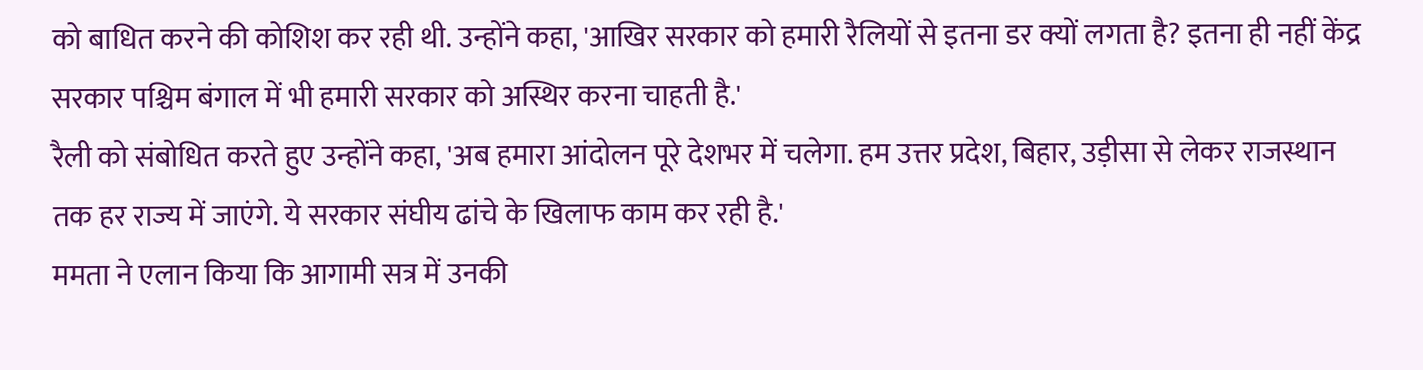को बाधित करने की कोशिश कर रही थी. उन्होंने कहा, 'आखिर सरकार को हमारी रैलियों से इतना डर क्यों लगता है? इतना ही नहीं केंद्र सरकार पश्चिम बंगाल में भी हमारी सरकार को अस्थिर करना चाहती है.'
रैली को संबोधित करते हुए उन्होंने कहा, 'अब हमारा आंदोलन पूरे देशभर में चलेगा. हम उत्तर प्रदेश, बिहार, उड़ीसा से लेकर राजस्थान तक हर राज्य में जाएंगे. ये सरकार संघीय ढांचे के खिलाफ काम कर रही है.'
ममता ने एलान किया कि आगामी सत्र में उनकी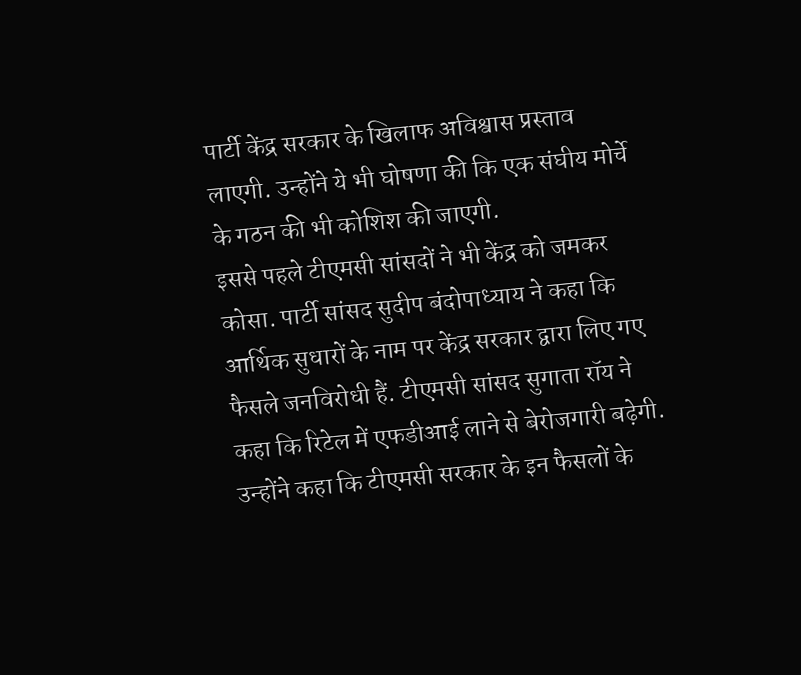पार्टी केंद्र सरकार के खिलाफ अविश्वास प्रस्ताव लाएगी. उन्होंने ये भी घोषणा की कि एक संघीय मोर्चे के गठन की भी कोशिश की जाएगी.
इससे पहले टीएमसी सांसदों ने भी केंद्र को जमकर कोसा. पार्टी सांसद सुदीप बंदोपाध्याय ने कहा कि आर्थिक सुधारों के नाम पर केंद्र सरकार द्वारा लिए गए फैसले जनविरोधी हैं. टीएमसी सांसद सुगाता रॉय ने कहा कि रिटेल में एफडीआई लाने से बेरोजगारी बढ़ेगी. उन्होंने कहा कि टीएमसी सरकार के इन फैसलों के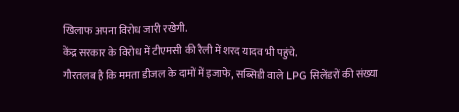खिलाफ अपना विरोध जारी रखेगी.
केंद्र सरकार के विरोध में टीएमसी की रैली में शरद यादव भी पहुंचे.
गौरतलब है कि ममता डीजल के दामों में इजाफे, सब्सिडी वाले LPG सिलेंडरों की संख्या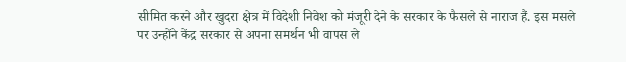सीमित करने और खुदरा क्षेत्र में विदेशी निवेश को मंजूरी देने के सरकार के फैसले से नाराज हैं. इस मसले पर उन्होंने केंद्र सरकार से अपना समर्थन भी वापस ले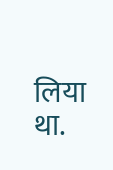लिया था.